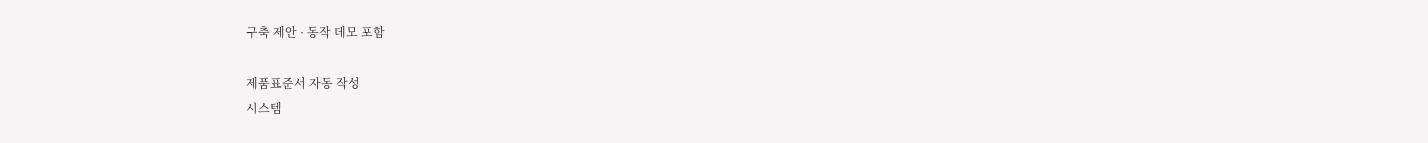구축 제안 · 동작 데모 포함

제품표준서 자동 작성
시스템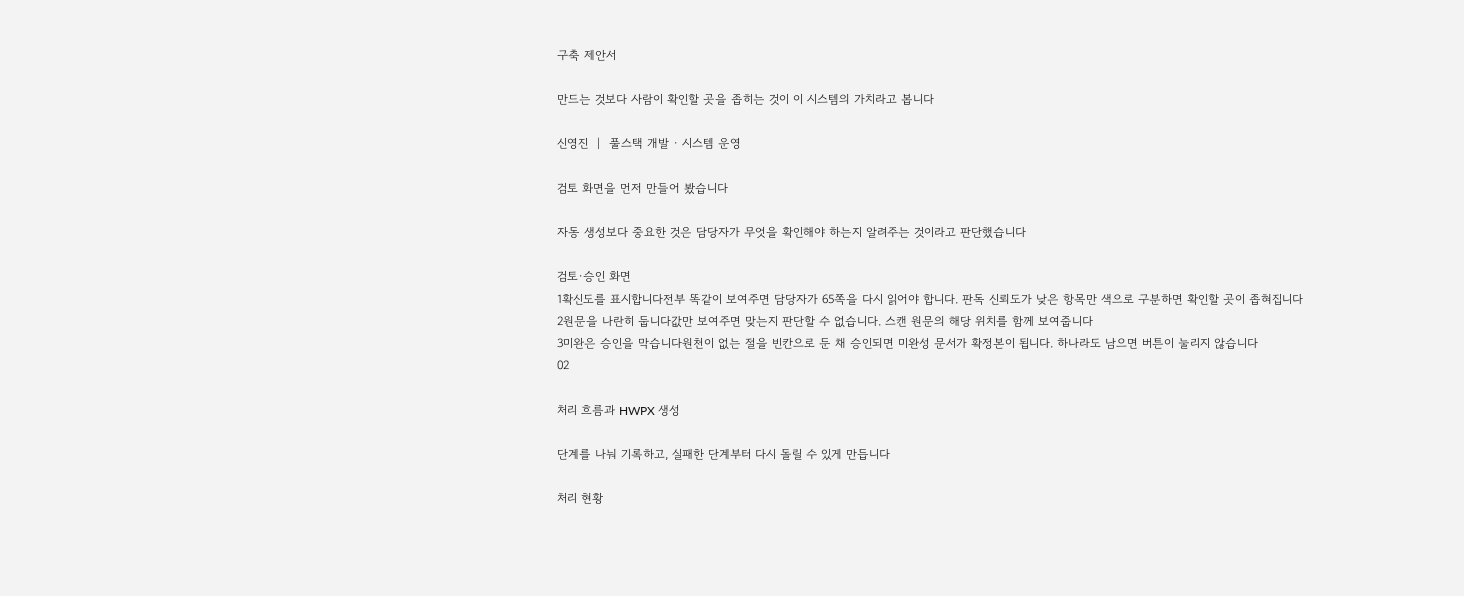구축 제안서

만드는 것보다 사람이 확인할 곳을 좁히는 것이 이 시스템의 가치라고 봅니다

신영진  |  풀스택 개발 · 시스템 운영

검토 화면을 먼저 만들어 봤습니다

자동 생성보다 중요한 것은 담당자가 무엇을 확인해야 하는지 알려주는 것이라고 판단했습니다

검토·승인 화면
1확신도를 표시합니다전부 똑같이 보여주면 담당자가 65쪽을 다시 읽어야 합니다. 판독 신뢰도가 낮은 항목만 색으로 구분하면 확인할 곳이 좁혀집니다
2원문을 나란히 둡니다값만 보여주면 맞는지 판단할 수 없습니다. 스캔 원문의 해당 위치를 함께 보여줍니다
3미완은 승인을 막습니다원천이 없는 절을 빈칸으로 둔 채 승인되면 미완성 문서가 확정본이 됩니다. 하나라도 남으면 버튼이 눌리지 않습니다
02

처리 흐름과 HWPX 생성

단계를 나눠 기록하고, 실패한 단계부터 다시 돌릴 수 있게 만듭니다

처리 현황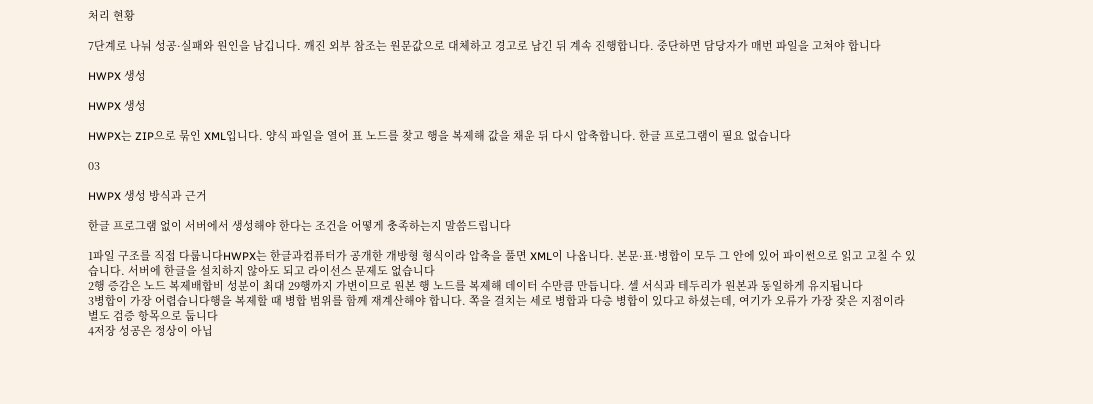처리 현황

7단계로 나눠 성공·실패와 원인을 남깁니다. 깨진 외부 참조는 원문값으로 대체하고 경고로 남긴 뒤 계속 진행합니다. 중단하면 담당자가 매번 파일을 고쳐야 합니다

HWPX 생성

HWPX 생성

HWPX는 ZIP으로 묶인 XML입니다. 양식 파일을 열어 표 노드를 찾고 행을 복제해 값을 채운 뒤 다시 압축합니다. 한글 프로그램이 필요 없습니다

03

HWPX 생성 방식과 근거

한글 프로그램 없이 서버에서 생성해야 한다는 조건을 어떻게 충족하는지 말씀드립니다

1파일 구조를 직접 다룹니다HWPX는 한글과컴퓨터가 공개한 개방형 형식이라 압축을 풀면 XML이 나옵니다. 본문·표·병합이 모두 그 안에 있어 파이썬으로 읽고 고칠 수 있습니다. 서버에 한글을 설치하지 않아도 되고 라이선스 문제도 없습니다
2행 증감은 노드 복제배합비 성분이 최대 29행까지 가변이므로 원본 행 노드를 복제해 데이터 수만큼 만듭니다. 셀 서식과 테두리가 원본과 동일하게 유지됩니다
3병합이 가장 어렵습니다행을 복제할 때 병합 범위를 함께 재계산해야 합니다. 쪽을 걸치는 세로 병합과 다층 병합이 있다고 하셨는데, 여기가 오류가 가장 잦은 지점이라 별도 검증 항목으로 둡니다
4저장 성공은 정상이 아닙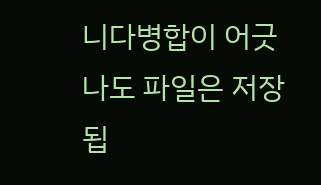니다병합이 어긋나도 파일은 저장됩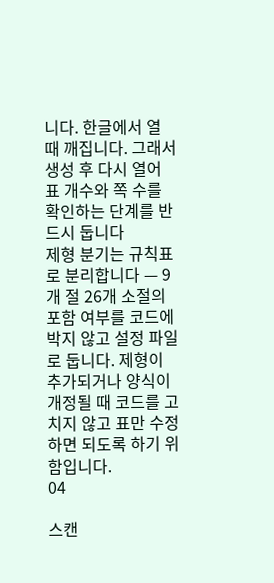니다. 한글에서 열 때 깨집니다. 그래서 생성 후 다시 열어 표 개수와 쪽 수를 확인하는 단계를 반드시 둡니다
제형 분기는 규칙표로 분리합니다 — 9개 절 26개 소절의 포함 여부를 코드에 박지 않고 설정 파일로 둡니다. 제형이 추가되거나 양식이 개정될 때 코드를 고치지 않고 표만 수정하면 되도록 하기 위함입니다.
04

스캔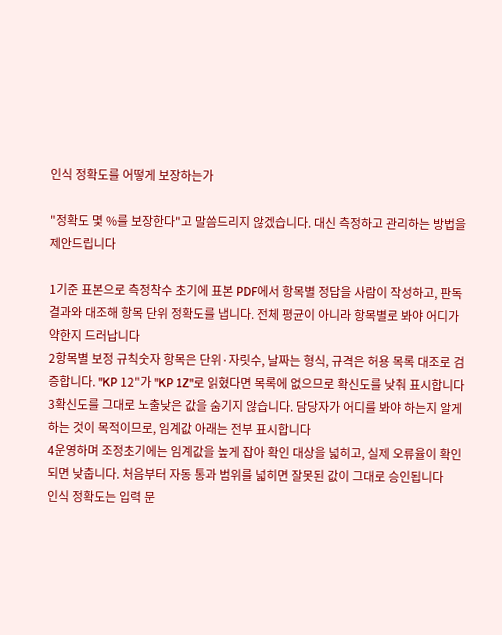인식 정확도를 어떻게 보장하는가

"정확도 몇 %를 보장한다"고 말씀드리지 않겠습니다. 대신 측정하고 관리하는 방법을 제안드립니다

1기준 표본으로 측정착수 초기에 표본 PDF에서 항목별 정답을 사람이 작성하고, 판독 결과와 대조해 항목 단위 정확도를 냅니다. 전체 평균이 아니라 항목별로 봐야 어디가 약한지 드러납니다
2항목별 보정 규칙숫자 항목은 단위·자릿수, 날짜는 형식, 규격은 허용 목록 대조로 검증합니다. "KP 12"가 "KP 1Z"로 읽혔다면 목록에 없으므로 확신도를 낮춰 표시합니다
3확신도를 그대로 노출낮은 값을 숨기지 않습니다. 담당자가 어디를 봐야 하는지 알게 하는 것이 목적이므로, 임계값 아래는 전부 표시합니다
4운영하며 조정초기에는 임계값을 높게 잡아 확인 대상을 넓히고, 실제 오류율이 확인되면 낮춥니다. 처음부터 자동 통과 범위를 넓히면 잘못된 값이 그대로 승인됩니다
인식 정확도는 입력 문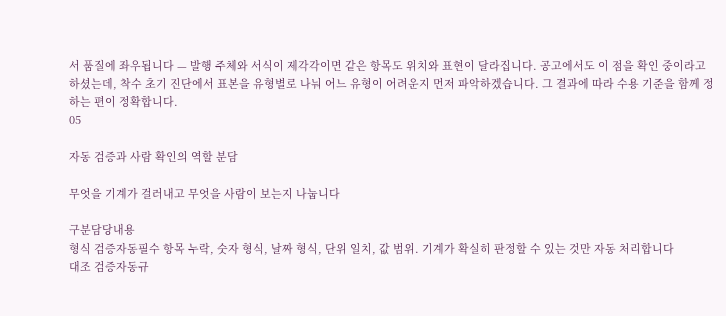서 품질에 좌우됩니다 — 발행 주체와 서식이 제각각이면 같은 항목도 위치와 표현이 달라집니다. 공고에서도 이 점을 확인 중이라고 하셨는데, 착수 초기 진단에서 표본을 유형별로 나눠 어느 유형이 어려운지 먼저 파악하겠습니다. 그 결과에 따라 수용 기준을 함께 정하는 편이 정확합니다.
05

자동 검증과 사람 확인의 역할 분담

무엇을 기계가 걸러내고 무엇을 사람이 보는지 나눕니다

구분담당내용
형식 검증자동필수 항목 누락, 숫자 형식, 날짜 형식, 단위 일치, 값 범위. 기계가 확실히 판정할 수 있는 것만 자동 처리합니다
대조 검증자동규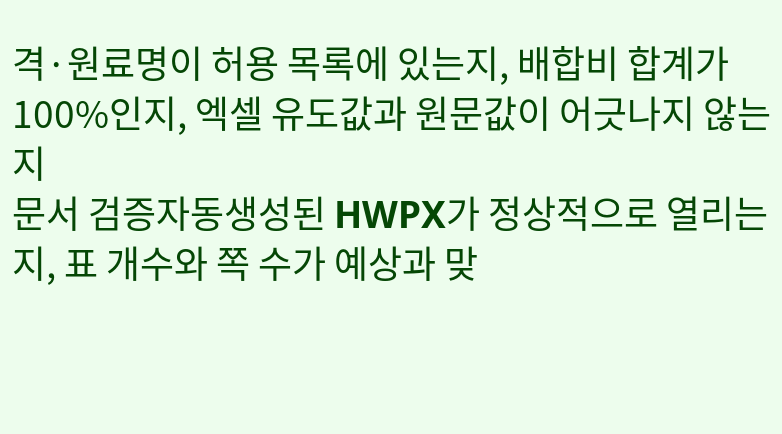격·원료명이 허용 목록에 있는지, 배합비 합계가 100%인지, 엑셀 유도값과 원문값이 어긋나지 않는지
문서 검증자동생성된 HWPX가 정상적으로 열리는지, 표 개수와 쪽 수가 예상과 맞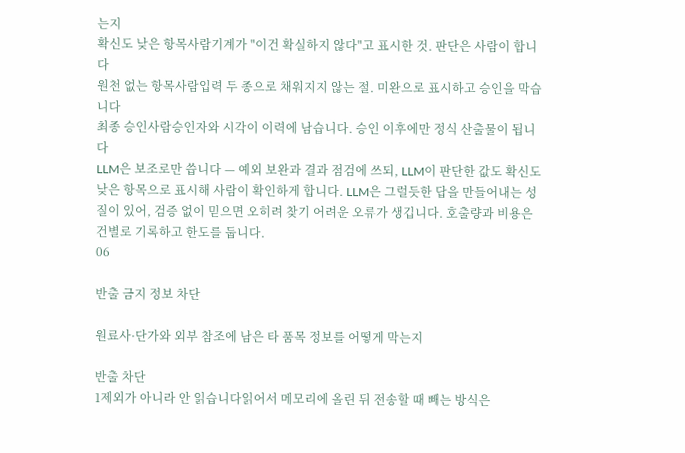는지
확신도 낮은 항목사람기계가 "이건 확실하지 않다"고 표시한 것. 판단은 사람이 합니다
원천 없는 항목사람입력 두 종으로 채워지지 않는 절. 미완으로 표시하고 승인을 막습니다
최종 승인사람승인자와 시각이 이력에 남습니다. 승인 이후에만 정식 산출물이 됩니다
LLM은 보조로만 씁니다 — 예외 보완과 결과 점검에 쓰되, LLM이 판단한 값도 확신도 낮은 항목으로 표시해 사람이 확인하게 합니다. LLM은 그럴듯한 답을 만들어내는 성질이 있어, 검증 없이 믿으면 오히려 찾기 어려운 오류가 생깁니다. 호출량과 비용은 건별로 기록하고 한도를 둡니다.
06

반출 금지 정보 차단

원료사·단가와 외부 참조에 남은 타 품목 정보를 어떻게 막는지

반출 차단
1제외가 아니라 안 읽습니다읽어서 메모리에 올린 뒤 전송할 때 빼는 방식은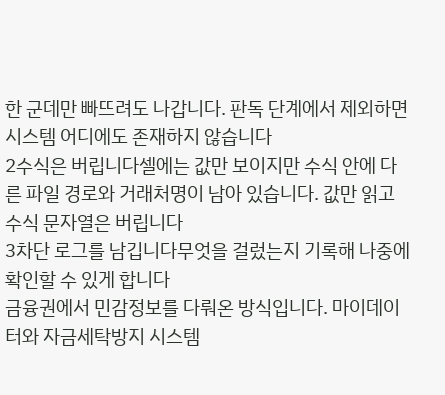한 군데만 빠뜨려도 나갑니다. 판독 단계에서 제외하면 시스템 어디에도 존재하지 않습니다
2수식은 버립니다셀에는 값만 보이지만 수식 안에 다른 파일 경로와 거래처명이 남아 있습니다. 값만 읽고 수식 문자열은 버립니다
3차단 로그를 남깁니다무엇을 걸렀는지 기록해 나중에 확인할 수 있게 합니다
금융권에서 민감정보를 다뤄온 방식입니다. 마이데이터와 자금세탁방지 시스템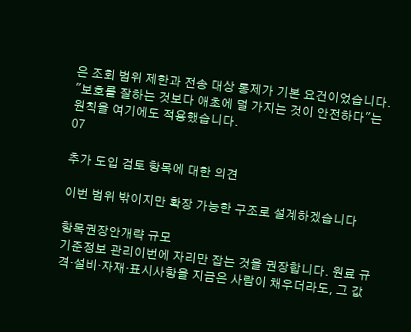은 조회 범위 제한과 전송 대상 통제가 기본 요건이었습니다. "보호를 잘하는 것보다 애초에 덜 가지는 것이 안전하다"는 원칙을 여기에도 적용했습니다.
07

추가 도입 검토 항목에 대한 의견

이번 범위 밖이지만 확장 가능한 구조로 설계하겠습니다

항목권장안개략 규모
기준정보 관리이번에 자리만 잡는 것을 권장합니다. 원료 규격·설비·자재·표시사항을 지금은 사람이 채우더라도, 그 값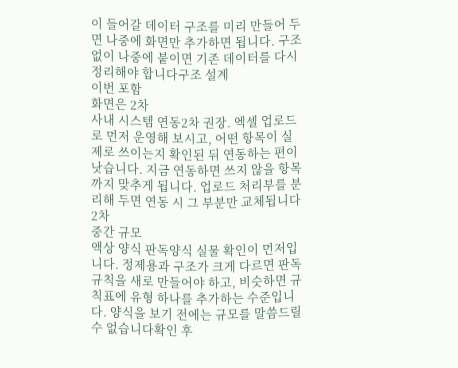이 들어갈 데이터 구조를 미리 만들어 두면 나중에 화면만 추가하면 됩니다. 구조 없이 나중에 붙이면 기존 데이터를 다시 정리해야 합니다구조 설계
이번 포함
화면은 2차
사내 시스템 연동2차 권장. 엑셀 업로드로 먼저 운영해 보시고, 어떤 항목이 실제로 쓰이는지 확인된 뒤 연동하는 편이 낫습니다. 지금 연동하면 쓰지 않을 항목까지 맞추게 됩니다. 업로드 처리부를 분리해 두면 연동 시 그 부분만 교체됩니다2차
중간 규모
액상 양식 판독양식 실물 확인이 먼저입니다. 정제용과 구조가 크게 다르면 판독 규칙을 새로 만들어야 하고, 비슷하면 규칙표에 유형 하나를 추가하는 수준입니다. 양식을 보기 전에는 규모를 말씀드릴 수 없습니다확인 후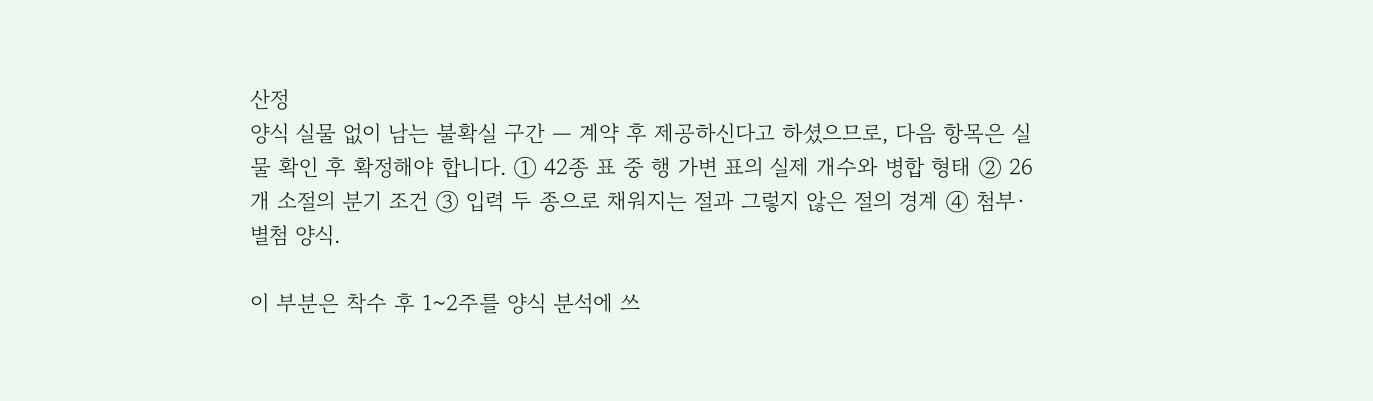산정
양식 실물 없이 남는 불확실 구간 — 계약 후 제공하신다고 하셨으므로, 다음 항목은 실물 확인 후 확정해야 합니다. ① 42종 표 중 행 가변 표의 실제 개수와 병합 형태 ② 26개 소절의 분기 조건 ③ 입력 두 종으로 채워지는 절과 그렇지 않은 절의 경계 ④ 첨부·별첨 양식.

이 부분은 착수 후 1~2주를 양식 분석에 쓰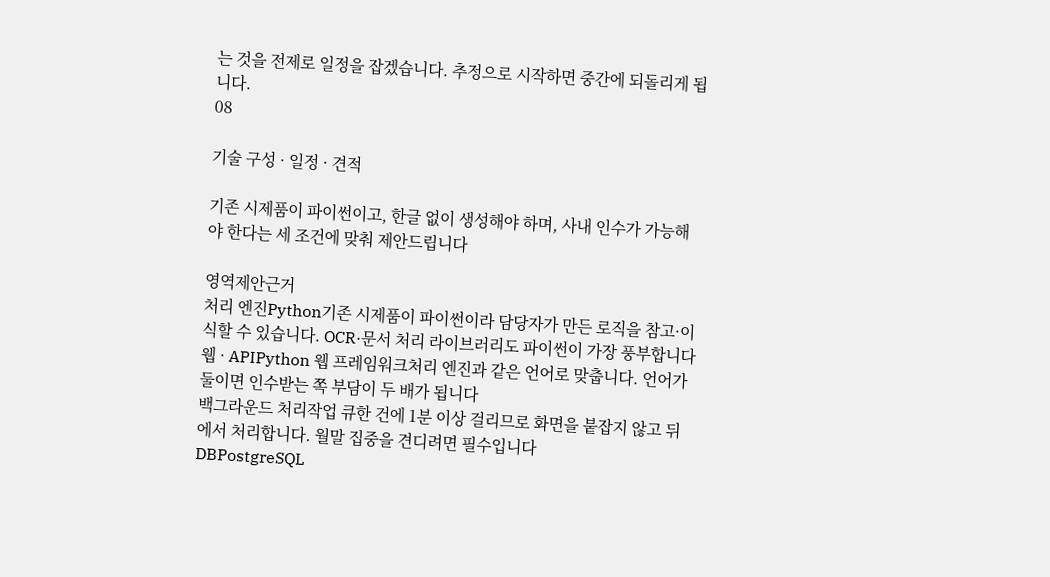는 것을 전제로 일정을 잡겠습니다. 추정으로 시작하면 중간에 되돌리게 됩니다.
08

기술 구성 · 일정 · 견적

기존 시제품이 파이썬이고, 한글 없이 생성해야 하며, 사내 인수가 가능해야 한다는 세 조건에 맞춰 제안드립니다

영역제안근거
처리 엔진Python기존 시제품이 파이썬이라 담당자가 만든 로직을 참고·이식할 수 있습니다. OCR·문서 처리 라이브러리도 파이썬이 가장 풍부합니다
웹 · APIPython 웹 프레임워크처리 엔진과 같은 언어로 맞춥니다. 언어가 둘이면 인수받는 쪽 부담이 두 배가 됩니다
백그라운드 처리작업 큐한 건에 1분 이상 걸리므로 화면을 붙잡지 않고 뒤에서 처리합니다. 월말 집중을 견디려면 필수입니다
DBPostgreSQL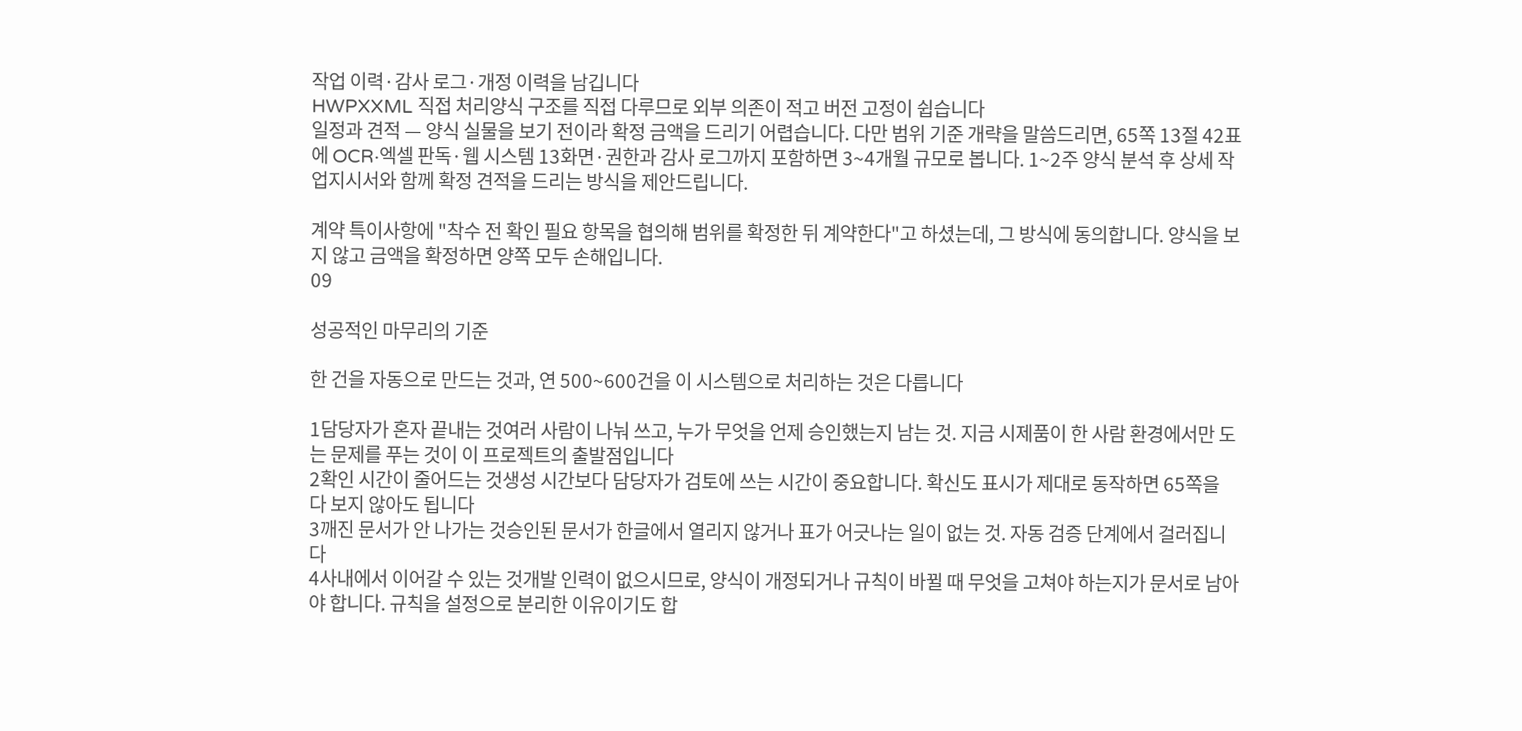작업 이력·감사 로그·개정 이력을 남깁니다
HWPXXML 직접 처리양식 구조를 직접 다루므로 외부 의존이 적고 버전 고정이 쉽습니다
일정과 견적 — 양식 실물을 보기 전이라 확정 금액을 드리기 어렵습니다. 다만 범위 기준 개략을 말씀드리면, 65쪽 13절 42표에 OCR·엑셀 판독·웹 시스템 13화면·권한과 감사 로그까지 포함하면 3~4개월 규모로 봅니다. 1~2주 양식 분석 후 상세 작업지시서와 함께 확정 견적을 드리는 방식을 제안드립니다.

계약 특이사항에 "착수 전 확인 필요 항목을 협의해 범위를 확정한 뒤 계약한다"고 하셨는데, 그 방식에 동의합니다. 양식을 보지 않고 금액을 확정하면 양쪽 모두 손해입니다.
09

성공적인 마무리의 기준

한 건을 자동으로 만드는 것과, 연 500~600건을 이 시스템으로 처리하는 것은 다릅니다

1담당자가 혼자 끝내는 것여러 사람이 나눠 쓰고, 누가 무엇을 언제 승인했는지 남는 것. 지금 시제품이 한 사람 환경에서만 도는 문제를 푸는 것이 이 프로젝트의 출발점입니다
2확인 시간이 줄어드는 것생성 시간보다 담당자가 검토에 쓰는 시간이 중요합니다. 확신도 표시가 제대로 동작하면 65쪽을 다 보지 않아도 됩니다
3깨진 문서가 안 나가는 것승인된 문서가 한글에서 열리지 않거나 표가 어긋나는 일이 없는 것. 자동 검증 단계에서 걸러집니다
4사내에서 이어갈 수 있는 것개발 인력이 없으시므로, 양식이 개정되거나 규칙이 바뀔 때 무엇을 고쳐야 하는지가 문서로 남아야 합니다. 규칙을 설정으로 분리한 이유이기도 합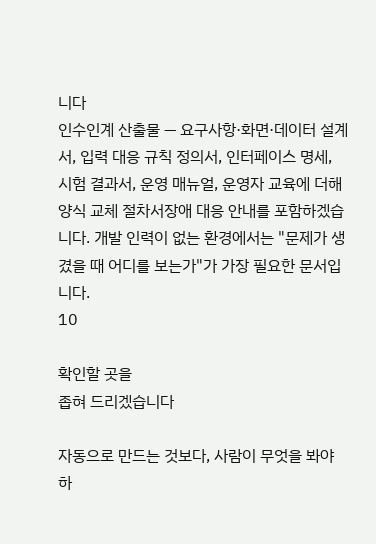니다
인수인계 산출물 — 요구사항·화면·데이터 설계서, 입력 대응 규칙 정의서, 인터페이스 명세, 시험 결과서, 운영 매뉴얼, 운영자 교육에 더해 양식 교체 절차서장애 대응 안내를 포함하겠습니다. 개발 인력이 없는 환경에서는 "문제가 생겼을 때 어디를 보는가"가 가장 필요한 문서입니다.
10

확인할 곳을
좁혀 드리겠습니다

자동으로 만드는 것보다, 사람이 무엇을 봐야 하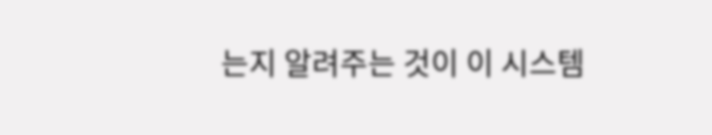는지 알려주는 것이 이 시스템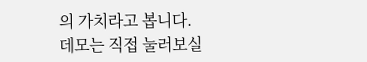의 가치라고 봅니다.
데모는 직접 눌러보실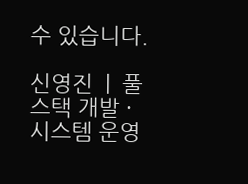수 있습니다.

신영진  |  풀스택 개발 · 시스템 운영